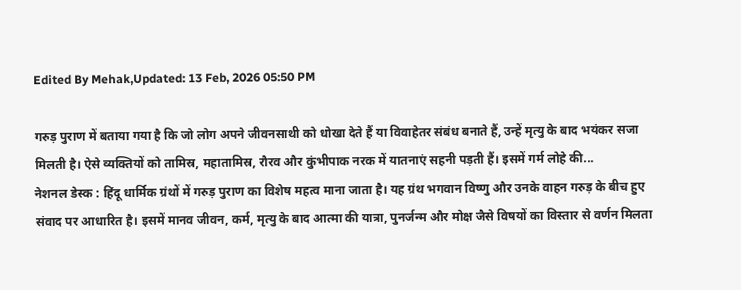Edited By Mehak,Updated: 13 Feb, 2026 05:50 PM

गरुड़ पुराण में बताया गया है कि जो लोग अपने जीवनसाथी को धोखा देते हैं या विवाहेतर संबंध बनाते हैं, उन्हें मृत्यु के बाद भयंकर सजा मिलती है। ऐसे व्यक्तियों को तामिस्र, महातामिस्र, रौरव और कुंभीपाक नरक में यातनाएं सहनी पड़ती हैं। इसमें गर्म लोहे की...
नेशनल डेस्क : हिंदू धार्मिक ग्रंथों में गरुड़ पुराण का विशेष महत्व माना जाता है। यह ग्रंथ भगवान विष्णु और उनके वाहन गरुड़ के बीच हुए संवाद पर आधारित है। इसमें मानव जीवन, कर्म, मृत्यु के बाद आत्मा की यात्रा, पुनर्जन्म और मोक्ष जैसे विषयों का विस्तार से वर्णन मिलता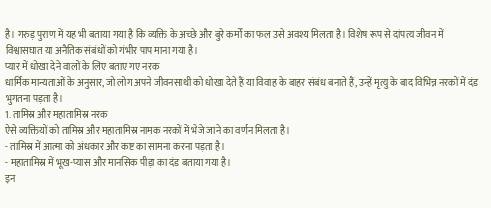है। गरुड़ पुराण में यह भी बताया गया है कि व्यक्ति के अच्छे और बुरे कर्मों का फल उसे अवश्य मिलता है। विशेष रूप से दांपत्य जीवन में विश्वासघात या अनैतिक संबंधों को गंभीर पाप माना गया है।
प्यार में धोखा देने वालों के लिए बताए गए नरक
धार्मिक मान्यताओं के अनुसार, जो लोग अपने जीवनसाथी को धोखा देते हैं या विवाह के बाहर संबंध बनाते हैं, उन्हें मृत्यु के बाद विभिन्न नरकों में दंड भुगतना पड़ता है।
1. तामिस्र और महातामिस्र नरक
ऐसे व्यक्तियों को तामिस्र और महातामिस्र नामक नरकों में भेजे जाने का वर्णन मिलता है।
- तामिस्र में आत्मा को अंधकार और कष्ट का सामना करना पड़ता है।
- महातामिस्र में भूख-प्यास और मानसिक पीड़ा का दंड बताया गया है।
इन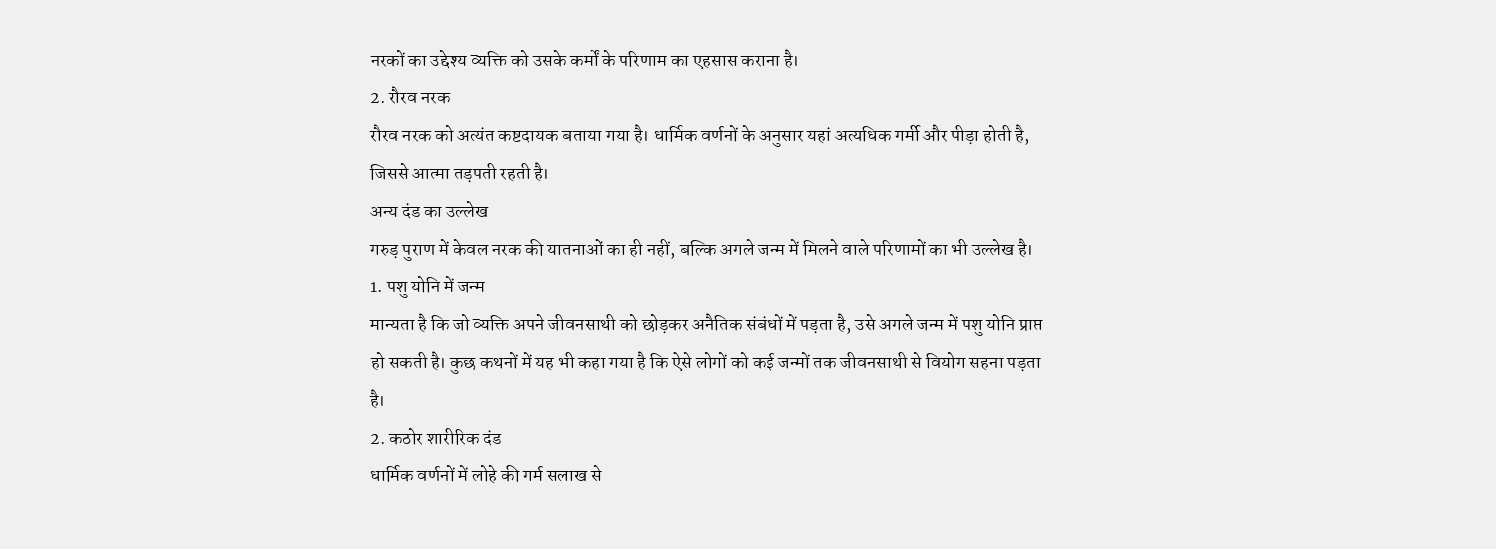नरकों का उद्देश्य व्यक्ति को उसके कर्मों के परिणाम का एहसास कराना है।
2. रौरव नरक
रौरव नरक को अत्यंत कष्टदायक बताया गया है। धार्मिक वर्णनों के अनुसार यहां अत्यधिक गर्मी और पीड़ा होती है, जिससे आत्मा तड़पती रहती है।
अन्य दंड का उल्लेख
गरुड़ पुराण में केवल नरक की यातनाओं का ही नहीं, बल्कि अगले जन्म में मिलने वाले परिणामों का भी उल्लेख है।
1. पशु योनि में जन्म
मान्यता है कि जो व्यक्ति अपने जीवनसाथी को छोड़कर अनैतिक संबंधों में पड़ता है, उसे अगले जन्म में पशु योनि प्राप्त हो सकती है। कुछ कथनों में यह भी कहा गया है कि ऐसे लोगों को कई जन्मों तक जीवनसाथी से वियोग सहना पड़ता है।
2. कठोर शारीरिक दंड
धार्मिक वर्णनों में लोहे की गर्म सलाख से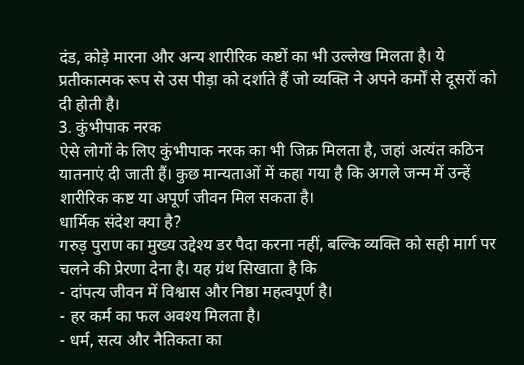दंड, कोड़े मारना और अन्य शारीरिक कष्टों का भी उल्लेख मिलता है। ये प्रतीकात्मक रूप से उस पीड़ा को दर्शाते हैं जो व्यक्ति ने अपने कर्मों से दूसरों को दी होती है।
3. कुंभीपाक नरक
ऐसे लोगों के लिए कुंभीपाक नरक का भी जिक्र मिलता है, जहां अत्यंत कठिन यातनाएं दी जाती हैं। कुछ मान्यताओं में कहा गया है कि अगले जन्म में उन्हें शारीरिक कष्ट या अपूर्ण जीवन मिल सकता है।
धार्मिक संदेश क्या है?
गरुड़ पुराण का मुख्य उद्देश्य डर पैदा करना नहीं, बल्कि व्यक्ति को सही मार्ग पर चलने की प्रेरणा देना है। यह ग्रंथ सिखाता है कि
- दांपत्य जीवन में विश्वास और निष्ठा महत्वपूर्ण है।
- हर कर्म का फल अवश्य मिलता है।
- धर्म, सत्य और नैतिकता का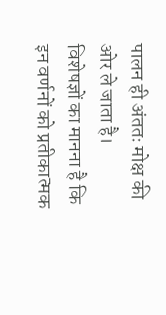पालन ही अंततः मोक्ष की ओर ले जाता है।
विशेषज्ञों का मानना है कि इन वर्णनों को प्रतीकात्मक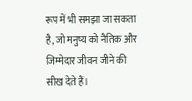रूप में भी समझा जा सकता है, जो मनुष्य को नैतिक और जिम्मेदार जीवन जीने की सीख देते हैं।